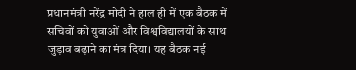प्रधानमंत्री नरेंद्र मोदी ने हाल ही में एक बैठक में सचिवों को युवाओं और विश्वविद्यालयों के साथ जुड़ाव बढ़ाने का मंत्र दिया। यह बैठक नई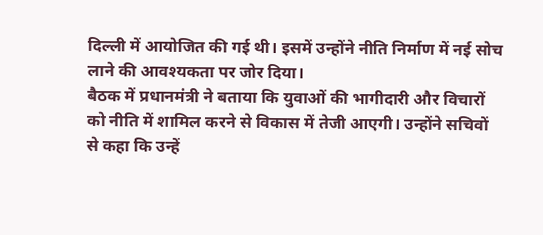दिल्ली में आयोजित की गई थी। इसमें उन्होंने नीति निर्माण में नई सोच लाने की आवश्यकता पर जोर दिया।
बैठक में प्रधानमंत्री ने बताया कि युवाओं की भागीदारी और विचारों को नीति में शामिल करने से विकास में तेजी आएगी। उन्होंने सचिवों से कहा कि उन्हें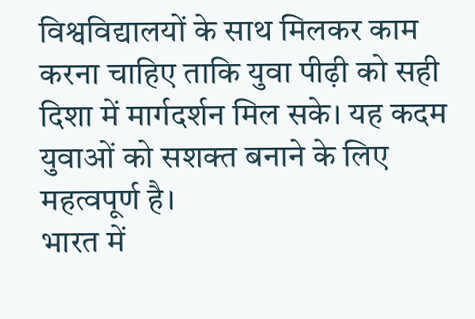विश्वविद्यालयों के साथ मिलकर काम करना चाहिए ताकि युवा पीढ़ी को सही दिशा में मार्गदर्शन मिल सके। यह कदम युवाओं को सशक्त बनाने के लिए महत्वपूर्ण है।
भारत में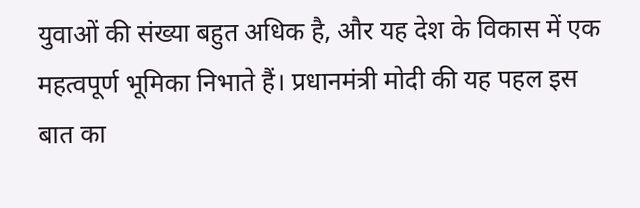युवाओं की संख्या बहुत अधिक है, और यह देश के विकास में एक महत्वपूर्ण भूमिका निभाते हैं। प्रधानमंत्री मोदी की यह पहल इस बात का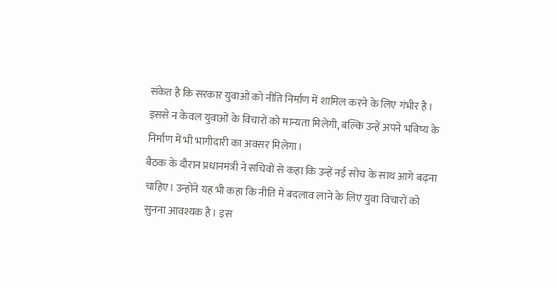संकेत है कि सरकार युवाओं को नीति निर्माण में शामिल करने के लिए गंभीर है। इससे न केवल युवाओं के विचारों को मान्यता मिलेगी, बल्कि उन्हें अपने भविष्य के निर्माण में भी भागीदारी का अवसर मिलेगा।
बैठक के दौरान प्रधानमंत्री ने सचिवों से कहा कि उन्हें नई सोच के साथ आगे बढ़ना चाहिए। उन्होंने यह भी कहा कि नीति में बदलाव लाने के लिए युवा विचारों को सुनना आवश्यक है। इस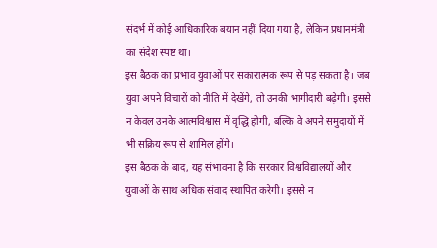संदर्भ में कोई आधिकारिक बयान नहीं दिया गया है, लेकिन प्रधानमंत्री का संदेश स्पष्ट था।
इस बैठक का प्रभाव युवाओं पर सकारात्मक रूप से पड़ सकता है। जब युवा अपने विचारों को नीति में देखेंगे, तो उनकी भागीदारी बढ़ेगी। इससे न केवल उनके आत्मविश्वास में वृद्धि होगी, बल्कि वे अपने समुदायों में भी सक्रिय रूप से शामिल होंगे।
इस बैठक के बाद, यह संभावना है कि सरकार विश्वविद्यालयों और युवाओं के साथ अधिक संवाद स्थापित करेगी। इससे न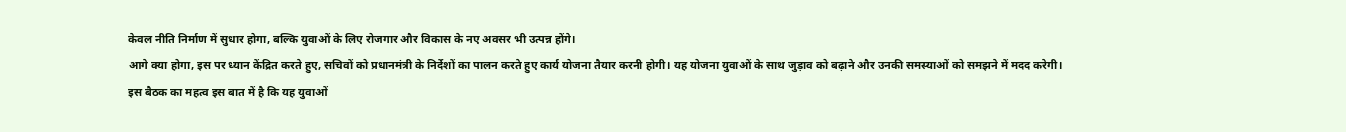केवल नीति निर्माण में सुधार होगा, बल्कि युवाओं के लिए रोजगार और विकास के नए अवसर भी उत्पन्न होंगे।
आगे क्या होगा, इस पर ध्यान केंद्रित करते हुए, सचिवों को प्रधानमंत्री के निर्देशों का पालन करते हुए कार्य योजना तैयार करनी होगी। यह योजना युवाओं के साथ जुड़ाव को बढ़ाने और उनकी समस्याओं को समझने में मदद करेगी।
इस बैठक का महत्व इस बात में है कि यह युवाओं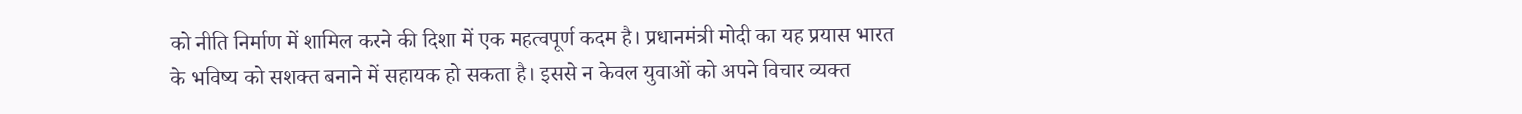को नीति निर्माण में शामिल करने की दिशा में एक महत्वपूर्ण कदम है। प्रधानमंत्री मोदी का यह प्रयास भारत के भविष्य को सशक्त बनाने में सहायक हो सकता है। इससे न केवल युवाओं को अपने विचार व्यक्त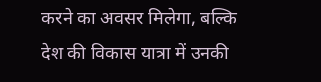करने का अवसर मिलेगा, बल्कि देश की विकास यात्रा में उनकी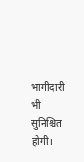भागीदारी भी सुनिश्चित होगी।